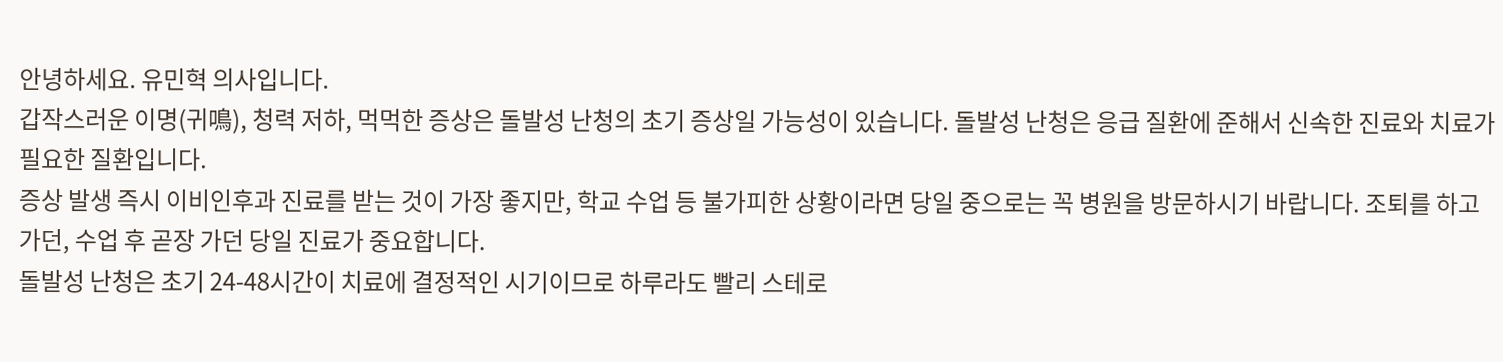안녕하세요. 유민혁 의사입니다.
갑작스러운 이명(귀鳴), 청력 저하, 먹먹한 증상은 돌발성 난청의 초기 증상일 가능성이 있습니다. 돌발성 난청은 응급 질환에 준해서 신속한 진료와 치료가 필요한 질환입니다.
증상 발생 즉시 이비인후과 진료를 받는 것이 가장 좋지만, 학교 수업 등 불가피한 상황이라면 당일 중으로는 꼭 병원을 방문하시기 바랍니다. 조퇴를 하고 가던, 수업 후 곧장 가던 당일 진료가 중요합니다.
돌발성 난청은 초기 24-48시간이 치료에 결정적인 시기이므로 하루라도 빨리 스테로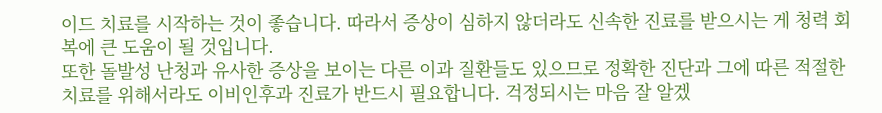이드 치료를 시작하는 것이 좋습니다. 따라서 증상이 심하지 않더라도 신속한 진료를 받으시는 게 청력 회복에 큰 도움이 될 것입니다.
또한 돌발성 난청과 유사한 증상을 보이는 다른 이과 질환들도 있으므로 정확한 진단과 그에 따른 적절한 치료를 위해서라도 이비인후과 진료가 반드시 필요합니다. 걱정되시는 마음 잘 알겠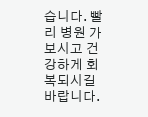습니다. 빨리 병원 가보시고 건강하게 회복되시길 바랍니다.